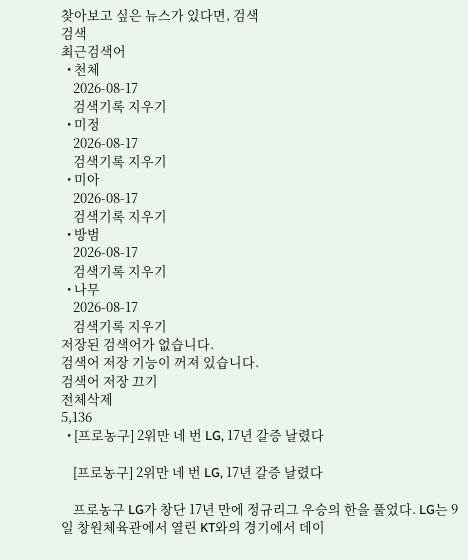찾아보고 싶은 뉴스가 있다면, 검색
검색
최근검색어
  • 천체
    2026-08-17
    검색기록 지우기
  • 미정
    2026-08-17
    검색기록 지우기
  • 미아
    2026-08-17
    검색기록 지우기
  • 방범
    2026-08-17
    검색기록 지우기
  • 나무
    2026-08-17
    검색기록 지우기
저장된 검색어가 없습니다.
검색어 저장 기능이 꺼져 있습니다.
검색어 저장 끄기
전체삭제
5,136
  • [프로농구] 2위만 네 번 LG, 17년 갈증 날렸다

    [프로농구] 2위만 네 번 LG, 17년 갈증 날렸다

    프로농구 LG가 창단 17년 만에 정규리그 우승의 한을 풀었다. LG는 9일 창원체육관에서 열린 KT와의 경기에서 데이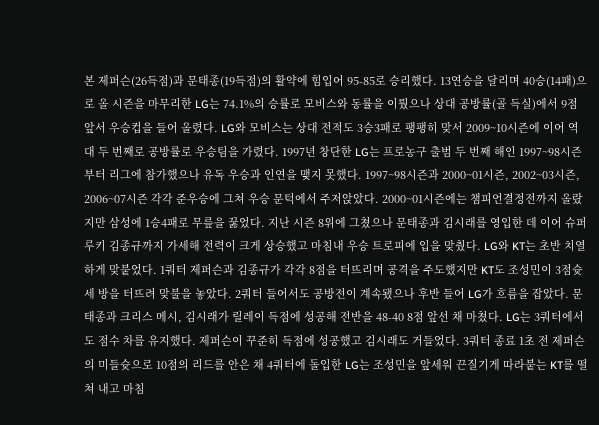본 제퍼슨(26득점)과 문태종(19득점)의 활약에 힘입어 95-85로 승리했다. 13연승을 달리며 40승(14패)으로 올 시즌을 마무리한 LG는 74.1%의 승률로 모비스와 동률을 이뤘으나 상대 공방률(골 득실)에서 9점 앞서 우승컵을 들어 올렸다. LG와 모비스는 상대 전적도 3승3패로 팽팽히 맞서 2009~10시즌에 이어 역대 두 번째로 공방률로 우승팀을 가렸다. 1997년 창단한 LG는 프로농구 출범 두 번째 해인 1997~98시즌부터 리그에 참가했으나 유독 우승과 인연을 맺지 못했다. 1997~98시즌과 2000~01시즌, 2002~03시즌, 2006~07시즌 각각 준우승에 그쳐 우승 문턱에서 주저앉았다. 2000~01시즌에는 챔피언결정전까지 올랐지만 삼성에 1승4패로 무릎을 꿇었다. 지난 시즌 8위에 그쳤으나 문태종과 김시래를 영입한 데 이어 슈퍼 루키 김종규까지 가세해 전력이 크게 상승했고 마침내 우승 트로피에 입을 맞췄다. LG와 KT는 초반 치열하게 맞붙었다. 1쿼터 제퍼슨과 김종규가 각각 8점을 터뜨리며 공격을 주도했지만 KT도 조성민이 3점슛 세 방을 터뜨려 맞불을 놓았다. 2쿼터 들어서도 공방전이 계속됐으나 후반 들어 LG가 흐름을 잡았다. 문태종과 크리스 메시, 김시래가 릴레이 득점에 성공해 전반을 48-40 8점 앞선 채 마쳤다. LG는 3쿼터에서도 점수 차를 유지했다. 제퍼슨이 꾸준히 득점에 성공했고 김시래도 거들었다. 3쿼터 종료 1초 전 제퍼슨의 미들슛으로 10점의 리드를 안은 채 4쿼터에 돌입한 LG는 조성민을 앞세워 끈질기게 따라붙는 KT를 떨쳐 내고 마침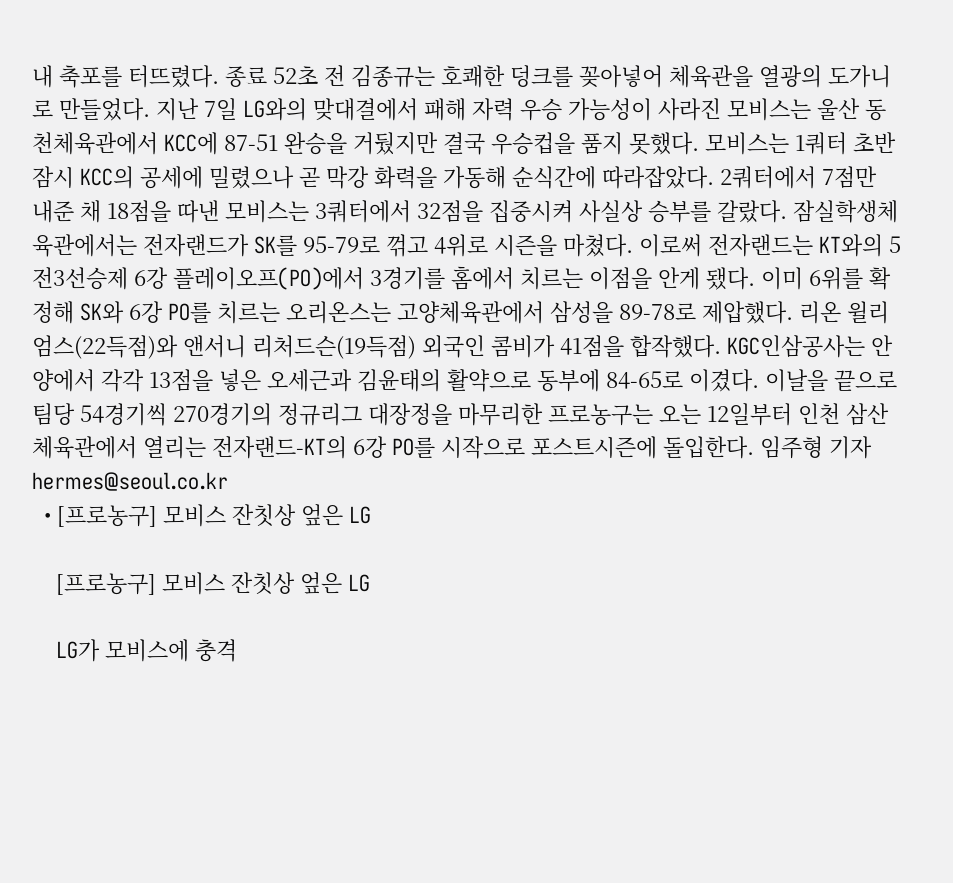내 축포를 터뜨렸다. 종료 52초 전 김종규는 호쾌한 덩크를 꽂아넣어 체육관을 열광의 도가니로 만들었다. 지난 7일 LG와의 맞대결에서 패해 자력 우승 가능성이 사라진 모비스는 울산 동천체육관에서 KCC에 87-51 완승을 거뒀지만 결국 우승컵을 품지 못했다. 모비스는 1쿼터 초반 잠시 KCC의 공세에 밀렸으나 곧 막강 화력을 가동해 순식간에 따라잡았다. 2쿼터에서 7점만 내준 채 18점을 따낸 모비스는 3쿼터에서 32점을 집중시켜 사실상 승부를 갈랐다. 잠실학생체육관에서는 전자랜드가 SK를 95-79로 꺾고 4위로 시즌을 마쳤다. 이로써 전자랜드는 KT와의 5전3선승제 6강 플레이오프(PO)에서 3경기를 홈에서 치르는 이점을 안게 됐다. 이미 6위를 확정해 SK와 6강 PO를 치르는 오리온스는 고양체육관에서 삼성을 89-78로 제압했다. 리온 윌리엄스(22득점)와 앤서니 리처드슨(19득점) 외국인 콤비가 41점을 합작했다. KGC인삼공사는 안양에서 각각 13점을 넣은 오세근과 김윤태의 활약으로 동부에 84-65로 이겼다. 이날을 끝으로 팀당 54경기씩 270경기의 정규리그 대장정을 마무리한 프로농구는 오는 12일부터 인천 삼산체육관에서 열리는 전자랜드-KT의 6강 PO를 시작으로 포스트시즌에 돌입한다. 임주형 기자 hermes@seoul.co.kr
  • [프로농구] 모비스 잔칫상 엎은 LG

    [프로농구] 모비스 잔칫상 엎은 LG

    LG가 모비스에 충격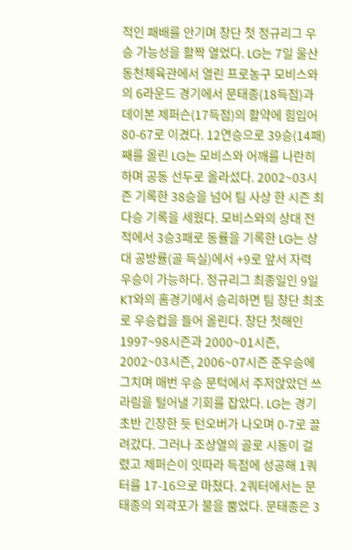적인 패배를 안기며 창단 첫 정규리그 우승 가능성을 활짝 열었다. LG는 7일 울산 동천체육관에서 열린 프로농구 모비스와의 6라운드 경기에서 문태종(18득점)과 데이본 제퍼슨(17득점)의 활약에 힘입어 80-67로 이겼다. 12연승으로 39승(14패)째를 올린 LG는 모비스와 어깨를 나란히 하며 공동 선두로 올라섰다. 2002~03시즌 기록한 38승을 넘어 팀 사상 한 시즌 최다승 기록을 세웠다. 모비스와의 상대 전적에서 3승3패로 동률을 기록한 LG는 상대 공방률(골 득실)에서 +9로 앞서 자력 우승이 가능하다. 정규리그 최종일인 9일 KT와의 홈경기에서 승리하면 팀 창단 최초로 우승컵을 들어 올린다. 창단 첫해인 1997~98시즌과 2000~01시즌, 2002~03시즌, 2006~07시즌 준우승에 그치며 매번 우승 문턱에서 주저앉았던 쓰라림을 털어낼 기회를 잡았다. LG는 경기 초반 긴장한 듯 턴오버가 나오며 0-7로 끌려갔다. 그러나 조상열의 골로 시동이 걸렸고 제퍼슨이 잇따라 득점에 성공해 1쿼터를 17-16으로 마쳤다. 2쿼터에서는 문태종의 외곽포가 불을 뿜었다. 문태종은 3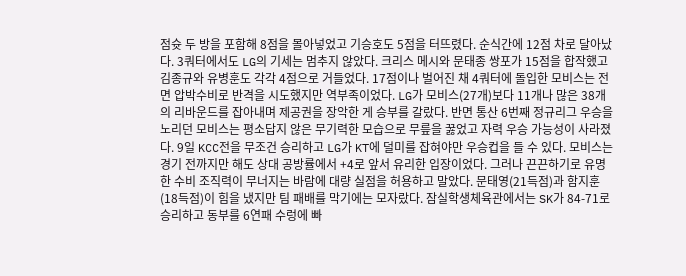점슛 두 방을 포함해 8점을 몰아넣었고 기승호도 5점을 터뜨렸다. 순식간에 12점 차로 달아났다. 3쿼터에서도 LG의 기세는 멈추지 않았다. 크리스 메시와 문태종 쌍포가 15점을 합작했고 김종규와 유병훈도 각각 4점으로 거들었다. 17점이나 벌어진 채 4쿼터에 돌입한 모비스는 전면 압박수비로 반격을 시도했지만 역부족이었다. LG가 모비스(27개)보다 11개나 많은 38개의 리바운드를 잡아내며 제공권을 장악한 게 승부를 갈랐다. 반면 통산 6번째 정규리그 우승을 노리던 모비스는 평소답지 않은 무기력한 모습으로 무릎을 꿇었고 자력 우승 가능성이 사라졌다. 9일 KCC전을 무조건 승리하고 LG가 KT에 덜미를 잡혀야만 우승컵을 들 수 있다. 모비스는 경기 전까지만 해도 상대 공방률에서 +4로 앞서 유리한 입장이었다. 그러나 끈끈하기로 유명한 수비 조직력이 무너지는 바람에 대량 실점을 허용하고 말았다. 문태영(21득점)과 함지훈(18득점)이 힘을 냈지만 팀 패배를 막기에는 모자랐다. 잠실학생체육관에서는 SK가 84-71로 승리하고 동부를 6연패 수렁에 빠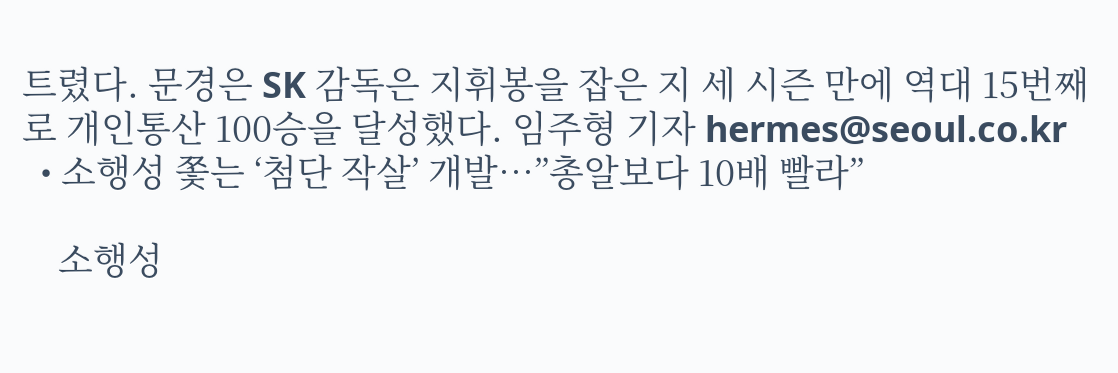트렸다. 문경은 SK 감독은 지휘봉을 잡은 지 세 시즌 만에 역대 15번째로 개인통산 100승을 달성했다. 임주형 기자 hermes@seoul.co.kr
  • 소행성 쫓는 ‘첨단 작살’ 개발…”총알보다 10배 빨라”

    소행성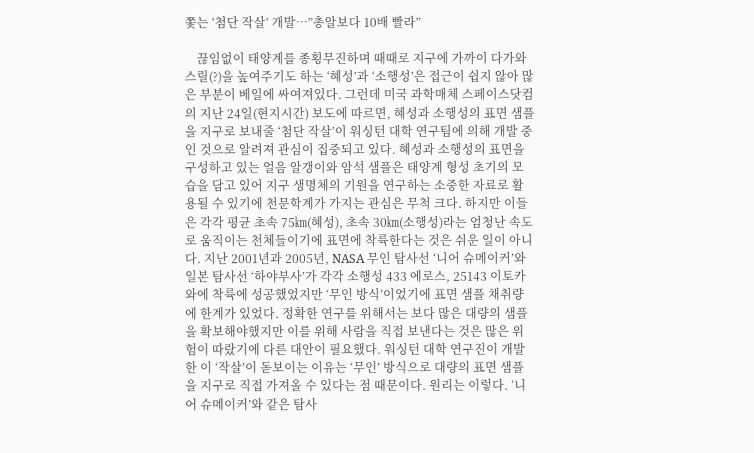쫓는 ‘첨단 작살’ 개발…”총알보다 10배 빨라”

    끊임없이 태양계를 종횡무진하며 때때로 지구에 가까이 다가와 스릴(?)을 높여주기도 하는 ‘혜성’과 ‘소행성’은 접근이 쉽지 않아 많은 부분이 베일에 싸여져있다. 그런데 미국 과학매체 스페이스닷컴의 지난 24일(현지시간) 보도에 따르면, 혜성과 소행성의 표면 샘플을 지구로 보내줄 ‘첨단 작살’이 워싱턴 대학 연구팀에 의해 개발 중인 것으로 알려져 관심이 집중되고 있다. 혜성과 소행성의 표면을 구성하고 있는 얼음 알갱이와 암석 샘플은 태양계 형성 초기의 모습을 담고 있어 지구 생명체의 기원을 연구하는 소중한 자료로 활용될 수 있기에 천문학계가 가지는 관심은 무척 크다. 하지만 이들은 각각 평균 초속 75㎞(혜성), 초속 30㎞(소행성)라는 엄청난 속도로 움직이는 천체들이기에 표면에 착륙한다는 것은 쉬운 일이 아니다. 지난 2001년과 2005년, NASA 무인 탐사선 ‘니어 슈메이커’와 일본 탐사선 ‘하야부사’가 각각 소행성 433 에로스, 25143 이토카와에 착륙에 성공했었지만 ‘무인 방식’이었기에 표면 샘플 채취량에 한계가 있었다. 정확한 연구를 위해서는 보다 많은 대량의 샘플을 확보해야했지만 이를 위해 사람을 직접 보낸다는 것은 많은 위험이 따랐기에 다른 대안이 필요했다. 워싱턴 대학 연구진이 개발한 이 ‘작살’이 돋보이는 이유는 ‘무인’ 방식으로 대량의 표면 샘플을 지구로 직접 가져올 수 있다는 점 때문이다. 원리는 이렇다. ‘니어 슈메이커’와 같은 탐사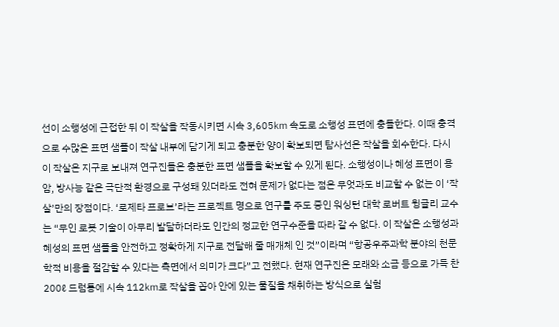선이 소행성에 근접한 뒤 이 작살을 작동시키면 시속 3,605㎞ 속도로 소행성 표면에 충돌한다. 이때 충격으로 수많은 표면 샘플이 작살 내부에 담기게 되고 충분한 양이 확보되면 탐사선은 작살을 회수한다. 다시 이 작살은 지구로 보내져 연구진들은 충분한 표면 샘플을 확보할 수 있게 된다. 소행성이나 혜성 표면이 용암, 방사능 같은 극단적 환경으로 구성돼 있더라도 전혀 문제가 없다는 점은 무엇과도 비교할 수 없는 이 ‘작살’만의 장점이다. ‘로제타 프로브’라는 프로젝트 명으로 연구를 주도 중인 워싱턴 대학 로버트 윙글리 교수는 “무인 로봇 기술이 아무리 발달하더라도 인간의 정교한 연구수준을 따라 갈 수 없다. 이 작살은 소행성과 혜성의 표면 샘플을 안전하고 정확하게 지구로 전달해 줄 매개체 인 것”이라며 “항공우주과학 분야의 천문학적 비용을 절감할 수 있다는 측면에서 의미가 크다”고 전했다. 현재 연구진은 모래와 소금 등으로 가득 찬 200ℓ 드럼통에 시속 112㎞로 작살을 꼽아 안에 있는 물질을 채취하는 방식으로 실험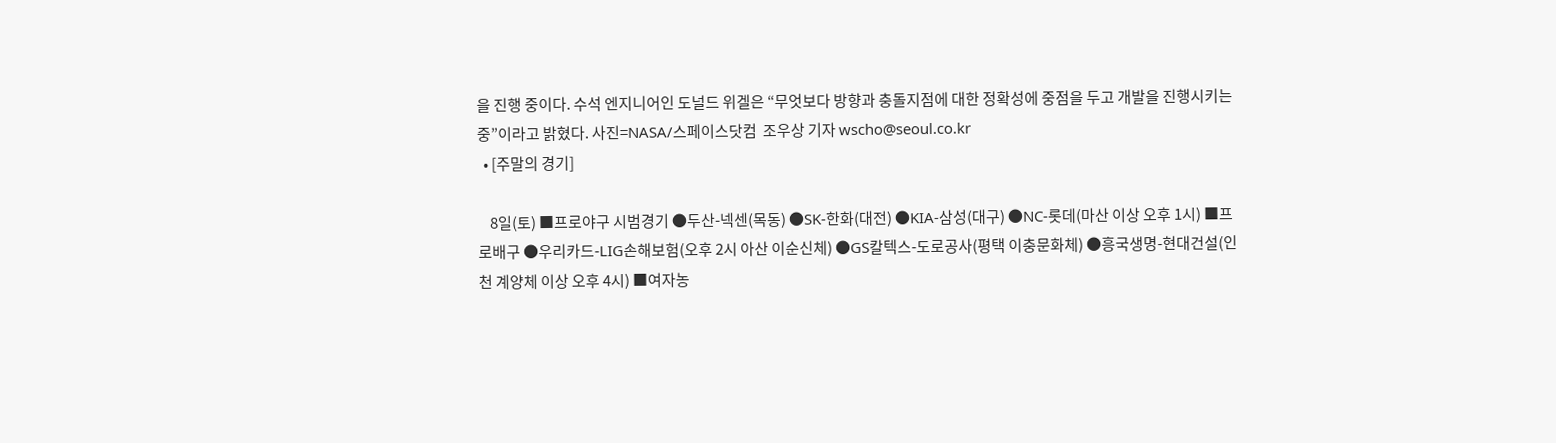을 진행 중이다. 수석 엔지니어인 도널드 위겔은 “무엇보다 방향과 충돌지점에 대한 정확성에 중점을 두고 개발을 진행시키는 중”이라고 밝혔다. 사진=NASA/스페이스닷컴  조우상 기자 wscho@seoul.co.kr
  • [주말의 경기]

    8일(토) ■프로야구 시범경기 ●두산-넥센(목동) ●SK-한화(대전) ●KIA-삼성(대구) ●NC-롯데(마산 이상 오후 1시) ■프로배구 ●우리카드-LIG손해보험(오후 2시 아산 이순신체) ●GS칼텍스-도로공사(평택 이충문화체) ●흥국생명-현대건설(인천 계양체 이상 오후 4시) ■여자농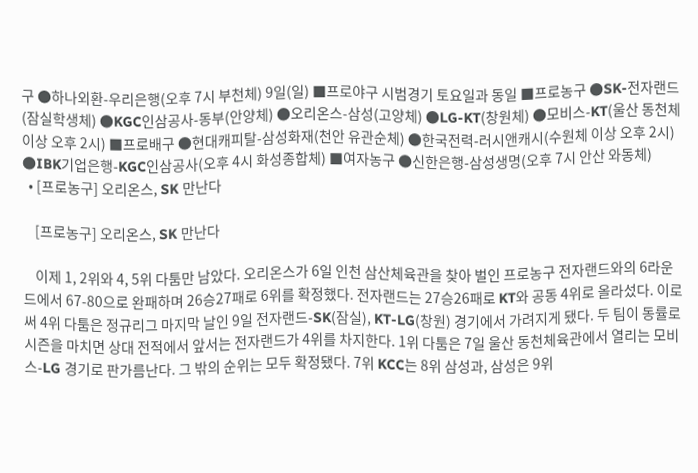구 ●하나외환-우리은행(오후 7시 부천체) 9일(일) ■프로야구 시범경기 토요일과 동일 ■프로농구 ●SK-전자랜드(잠실학생체) ●KGC인삼공사-동부(안양체) ●오리온스-삼성(고양체) ●LG-KT(창원체) ●모비스-KT(울산 동천체 이상 오후 2시) ■프로배구 ●현대캐피탈-삼성화재(천안 유관순체) ●한국전력-러시앤캐시(수원체 이상 오후 2시) ●IBK기업은행-KGC인삼공사(오후 4시 화성종합체) ■여자농구 ●신한은행-삼성생명(오후 7시 안산 와동체)
  • [프로농구] 오리온스, SK 만난다

    [프로농구] 오리온스, SK 만난다

    이제 1, 2위와 4, 5위 다툼만 남았다. 오리온스가 6일 인천 삼산체육관을 찾아 벌인 프로농구 전자랜드와의 6라운드에서 67-80으로 완패하며 26승27패로 6위를 확정했다. 전자랜드는 27승26패로 KT와 공동 4위로 올라섰다. 이로써 4위 다툼은 정규리그 마지막 날인 9일 전자랜드-SK(잠실), KT-LG(창원) 경기에서 가려지게 됐다. 두 팀이 동률로 시즌을 마치면 상대 전적에서 앞서는 전자랜드가 4위를 차지한다. 1위 다툼은 7일 울산 동천체육관에서 열리는 모비스-LG 경기로 판가름난다. 그 밖의 순위는 모두 확정됐다. 7위 KCC는 8위 삼성과, 삼성은 9위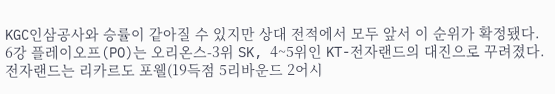KGC인삼공사와 승률이 같아질 수 있지만 상대 전적에서 모두 앞서 이 순위가 확정됐다. 6강 플레이오프(PO)는 오리온스-3위 SK, 4~5위인 KT-전자랜드의 대진으로 꾸려졌다. 전자랜드는 리카르도 포웰(19득점 5리바운드 2어시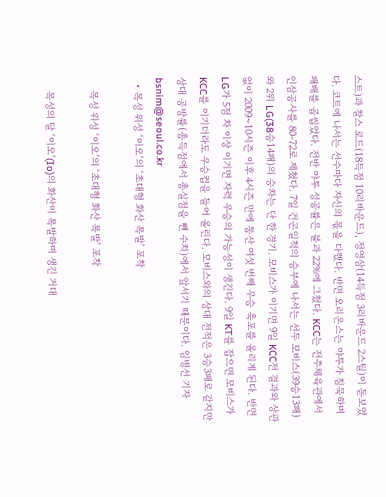스트)과 찰스 로드(18득점 10리바운드), 정영삼(14득점 3리바운드 2스틸)이 돋보였다. 코트에 나서는 선수마다 자신의 몫을 다했다. 반면 오리온스는 야투가 침묵하며 패배를 곱씹었다. 전반 야투 성공률은 불과 22%에 그쳤다. KCC는 전주체육관에서 인삼공사를 80-72로 제쳤다. 7일 건곤일척의 승부에 나서는 선두 모비스(39승13패)와 2위 LG(38승14패)의 승차는 단 한 경기. 모비스가 이기면 9일 KCC전 결과와 상관없이 2009~10시즌 이후 4시즌 만에 통산 여섯 번째 우승 축포를 올리게 된다. 반면 LG가 5점 차 이상 이기면 자력 우승의 가능성이 생긴다. 9일 KT를 잡으면 모비스가 KCC를 이기더라도 우승컵을 들어 올린다. 모비스와의 상대 전적은 3승3패로 같지만 상대 공방률(총득점에서 총실점을 뺀 수치)에서 앞서기 때문이다. 임병선 기자 bsnim@seoul.co.kr
  • 목성 위성 ‘이오’의 ‘초대형 화산 폭발’ 포착

    목성 위성 ‘이오’의 ‘초대형 화산 폭발’ 포착

    목성의 달 ‘이오’(Io)의 화산이 폭발하며 생긴 거대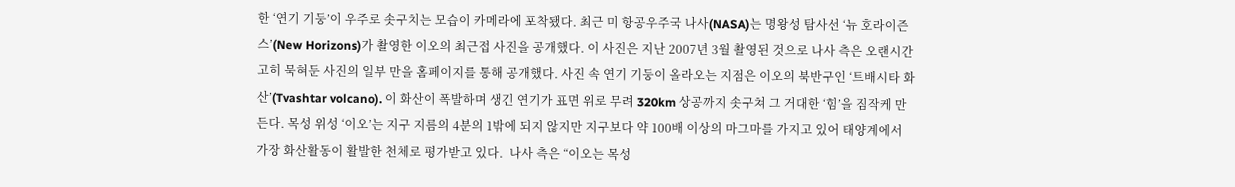한 ‘연기 기둥’이 우주로 솟구치는 모습이 카메라에 포착됐다. 최근 미 항공우주국 나사(NASA)는 명왕성 탐사선 ‘뉴 호라이즌스’(New Horizons)가 촬영한 이오의 최근접 사진을 공개했다. 이 사진은 지난 2007년 3월 촬영된 것으로 나사 측은 오랜시간 고히 묵혀둔 사진의 일부 만을 홈페이지를 통해 공개했다. 사진 속 연기 기둥이 올라오는 지점은 이오의 북반구인 ‘트배시타 화산’(Tvashtar volcano). 이 화산이 폭발하며 생긴 연기가 표면 위로 무려 320km 상공까지 솟구쳐 그 거대한 ‘힘’을 짐작케 만든다. 목성 위성 ‘이오’는 지구 지름의 4분의 1밖에 되지 않지만 지구보다 약 100배 이상의 마그마를 가지고 있어 태양계에서 가장 화산활동이 활발한 천체로 평가받고 있다.  나사 측은 “이오는 목성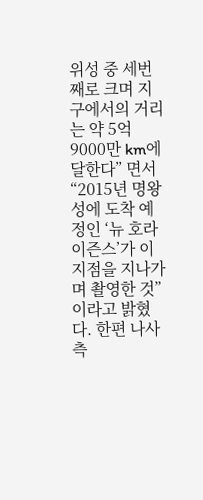위성 중 세번째로 크며 지구에서의 거리는 약 5억 9000만 km에 달한다” 면서 “2015년 명왕성에 도착 예정인 ‘뉴 호라이즌스’가 이 지점을 지나가며 촬영한 것”이라고 밝혔다. 한편 나사 측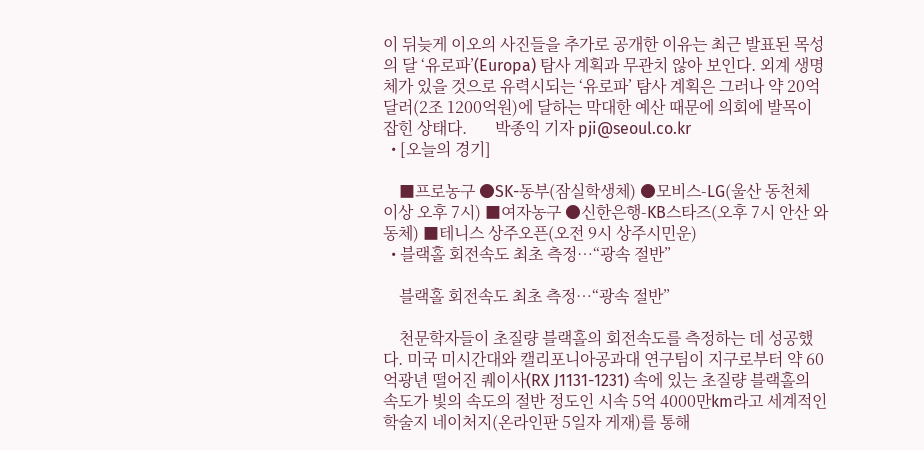이 뒤늦게 이오의 사진들을 추가로 공개한 이유는 최근 발표된 목성의 달 ‘유로파’(Europa) 탐사 계획과 무관치 않아 보인다. 외계 생명체가 있을 것으로 유력시되는 ‘유로파’ 탐사 계획은 그러나 약 20억 달러(2조 1200억원)에 달하는 막대한 예산 때문에 의회에 발목이 잡힌 상태다.       박종익 기자 pji@seoul.co.kr
  • [오늘의 경기]

    ■프로농구 ●SK-동부(잠실학생체) ●모비스-LG(울산 동천체 이상 오후 7시) ■여자농구 ●신한은행-KB스타즈(오후 7시 안산 와동체) ■테니스 상주오픈(오전 9시 상주시민운)
  • 블랙홀 회전속도 최초 측정…“광속 절반”

    블랙홀 회전속도 최초 측정…“광속 절반”

    천문학자들이 초질량 블랙홀의 회전속도를 측정하는 데 성공했다. 미국 미시간대와 캘리포니아공과대 연구팀이 지구로부터 약 60억광년 떨어진 퀘이사(RX J1131-1231) 속에 있는 초질량 블랙홀의 속도가 빛의 속도의 절반 정도인 시속 5억 4000만km라고 세계적인 학술지 네이처지(온라인판 5일자 게재)를 통해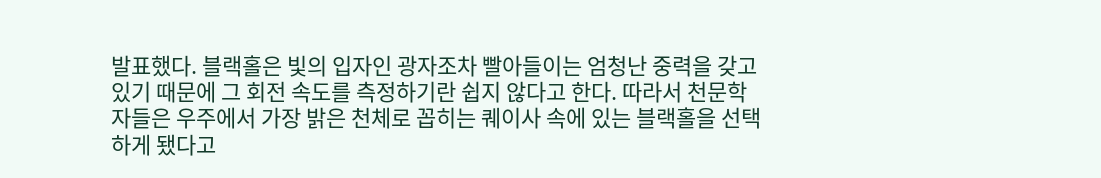발표했다. 블랙홀은 빛의 입자인 광자조차 빨아들이는 엄청난 중력을 갖고 있기 때문에 그 회전 속도를 측정하기란 쉽지 않다고 한다. 따라서 천문학자들은 우주에서 가장 밝은 천체로 꼽히는 퀘이사 속에 있는 블랙홀을 선택하게 됐다고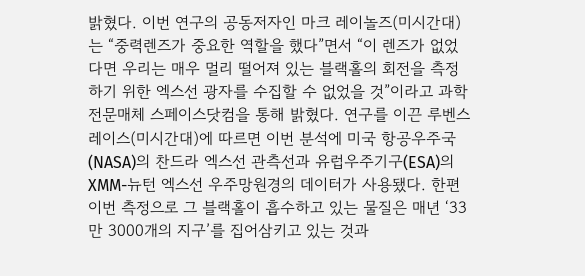밝혔다. 이번 연구의 공동저자인 마크 레이놀즈(미시간대)는 “중력렌즈가 중요한 역할을 했다”면서 “이 렌즈가 없었다면 우리는 매우 멀리 떨어져 있는 블랙홀의 회전을 측정하기 위한 엑스선 광자를 수집할 수 없었을 것”이라고 과학전문매체 스페이스닷컴을 통해 밝혔다. 연구를 이끈 루벤스 레이스(미시간대)에 따르면 이번 분석에 미국 항공우주국(NASA)의 찬드라 엑스선 관측선과 유럽우주기구(ESA)의 XMM-뉴턴 엑스선 우주망원경의 데이터가 사용됐다. 한편 이번 측정으로 그 블랙홀이 흡수하고 있는 물질은 매년 ‘33만 3000개의 지구’를 집어삼키고 있는 것과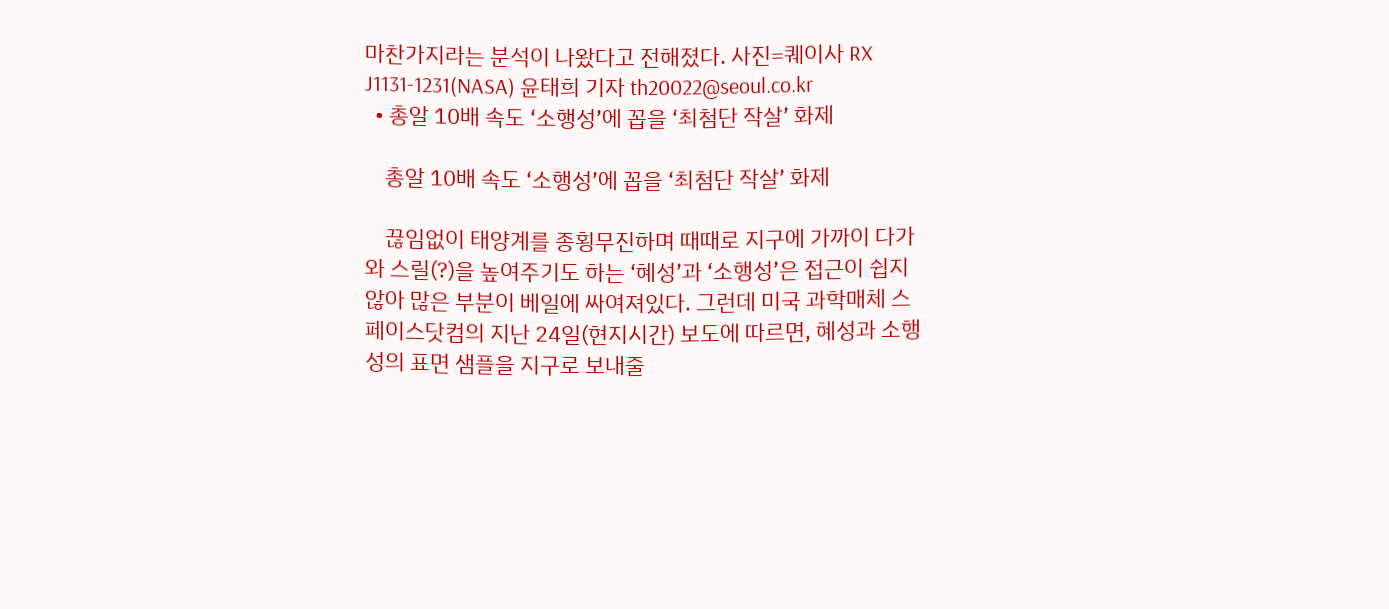마찬가지라는 분석이 나왔다고 전해졌다. 사진=퀘이사 RX J1131-1231(NASA) 윤태희 기자 th20022@seoul.co.kr
  • 총알 10배 속도 ‘소행성’에 꼽을 ‘최첨단 작살’ 화제

    총알 10배 속도 ‘소행성’에 꼽을 ‘최첨단 작살’ 화제

    끊임없이 태양계를 종횡무진하며 때때로 지구에 가까이 다가와 스릴(?)을 높여주기도 하는 ‘혜성’과 ‘소행성’은 접근이 쉽지 않아 많은 부분이 베일에 싸여져있다. 그런데 미국 과학매체 스페이스닷컴의 지난 24일(현지시간) 보도에 따르면, 혜성과 소행성의 표면 샘플을 지구로 보내줄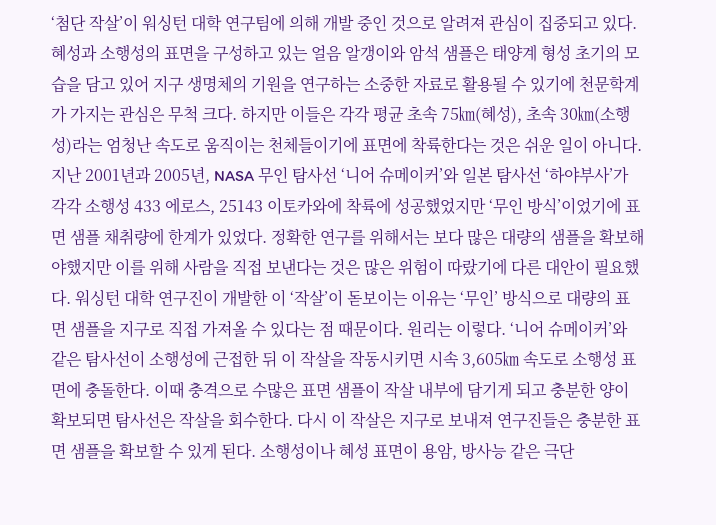‘첨단 작살’이 워싱턴 대학 연구팀에 의해 개발 중인 것으로 알려져 관심이 집중되고 있다. 혜성과 소행성의 표면을 구성하고 있는 얼음 알갱이와 암석 샘플은 태양계 형성 초기의 모습을 담고 있어 지구 생명체의 기원을 연구하는 소중한 자료로 활용될 수 있기에 천문학계가 가지는 관심은 무척 크다. 하지만 이들은 각각 평균 초속 75㎞(혜성), 초속 30㎞(소행성)라는 엄청난 속도로 움직이는 천체들이기에 표면에 착륙한다는 것은 쉬운 일이 아니다. 지난 2001년과 2005년, NASA 무인 탐사선 ‘니어 슈메이커’와 일본 탐사선 ‘하야부사’가 각각 소행성 433 에로스, 25143 이토카와에 착륙에 성공했었지만 ‘무인 방식’이었기에 표면 샘플 채취량에 한계가 있었다. 정확한 연구를 위해서는 보다 많은 대량의 샘플을 확보해야했지만 이를 위해 사람을 직접 보낸다는 것은 많은 위험이 따랐기에 다른 대안이 필요했다. 워싱턴 대학 연구진이 개발한 이 ‘작살’이 돋보이는 이유는 ‘무인’ 방식으로 대량의 표면 샘플을 지구로 직접 가져올 수 있다는 점 때문이다. 원리는 이렇다. ‘니어 슈메이커’와 같은 탐사선이 소행성에 근접한 뒤 이 작살을 작동시키면 시속 3,605㎞ 속도로 소행성 표면에 충돌한다. 이때 충격으로 수많은 표면 샘플이 작살 내부에 담기게 되고 충분한 양이 확보되면 탐사선은 작살을 회수한다. 다시 이 작살은 지구로 보내져 연구진들은 충분한 표면 샘플을 확보할 수 있게 된다. 소행성이나 혜성 표면이 용암, 방사능 같은 극단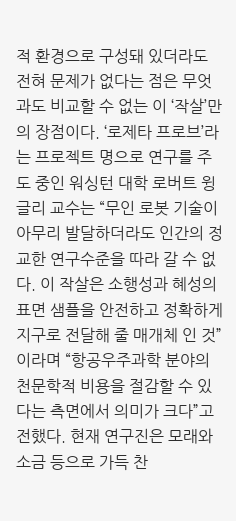적 환경으로 구성돼 있더라도 전혀 문제가 없다는 점은 무엇과도 비교할 수 없는 이 ‘작살’만의 장점이다. ‘로제타 프로브’라는 프로젝트 명으로 연구를 주도 중인 워싱턴 대학 로버트 윙글리 교수는 “무인 로봇 기술이 아무리 발달하더라도 인간의 정교한 연구수준을 따라 갈 수 없다. 이 작살은 소행성과 혜성의 표면 샘플을 안전하고 정확하게 지구로 전달해 줄 매개체 인 것”이라며 “항공우주과학 분야의 천문학적 비용을 절감할 수 있다는 측면에서 의미가 크다”고 전했다. 현재 연구진은 모래와 소금 등으로 가득 찬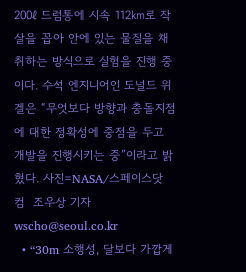200ℓ 드럼통에 시속 112㎞로 작살을 꼽아 안에 있는 물질을 채취하는 방식으로 실험을 진행 중이다. 수석 엔지니어인 도널드 위겔은 “무엇보다 방향과 충돌지점에 대한 정확성에 중점을 두고 개발을 진행시키는 중”이라고 밝혔다. 사진=NASA/스페이스닷컴  조우상 기자 wscho@seoul.co.kr
  • “30m 소행성, 달보다 가깝게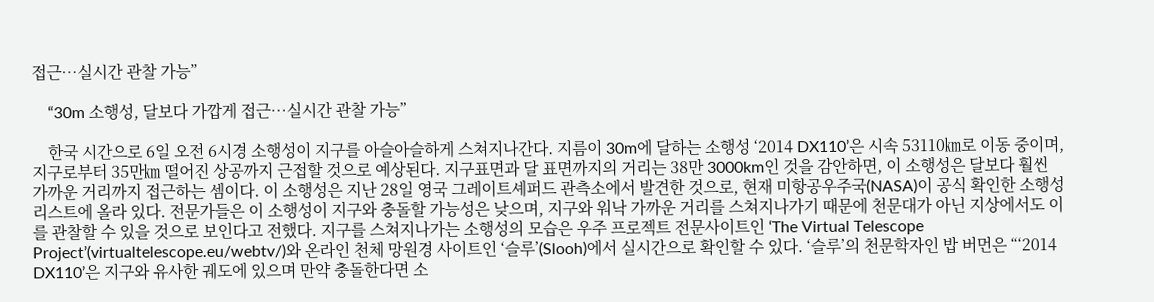접근…실시간 관찰 가능”

    “30m 소행성, 달보다 가깝게 접근…실시간 관찰 가능”

    한국 시간으로 6일 오전 6시경 소행성이 지구를 아슬아슬하게 스쳐지나간다. 지름이 30m에 달하는 소행성 ‘2014 DX110’은 시속 53110㎞로 이동 중이며, 지구로부터 35만㎞ 떨어진 상공까지 근접할 것으로 예상된다. 지구표면과 달 표면까지의 거리는 38만 3000km인 것을 감안하면, 이 소행성은 달보다 훨씬 가까운 거리까지 접근하는 셈이다. 이 소행성은 지난 28일 영국 그레이트셰퍼드 관측소에서 발견한 것으로, 현재 미항공우주국(NASA)이 공식 확인한 소행성 리스트에 올라 있다. 전문가들은 이 소행성이 지구와 충돌할 가능성은 낮으며, 지구와 워낙 가까운 거리를 스쳐지나가기 때문에 천문대가 아닌 지상에서도 이를 관찰할 수 있을 것으로 보인다고 전했다. 지구를 스쳐지나가는 소행성의 모습은 우주 프로젝트 전문사이트인 ‘The Virtual Telescope Project’(virtualtelescope.eu/webtv/)와 온라인 천체 망원경 사이트인 ‘슬루’(Slooh)에서 실시간으로 확인할 수 있다. ‘슬루’의 천문학자인 밥 버먼은 “‘2014 DX110’은 지구와 유사한 궤도에 있으며 만약 충돌한다면 소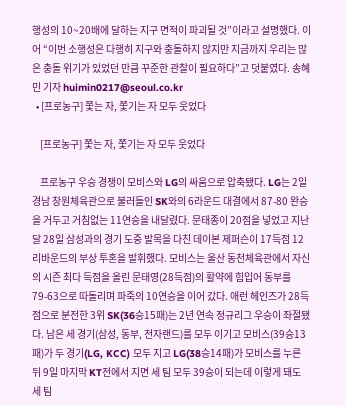행성의 10~20배에 달하는 지구 면적이 파괴될 것”이라고 설명했다. 이어 “이번 소행성은 다행히 지구와 충돌하지 않지만 지금까지 우리는 많은 충돌 위기가 있었던 만큼 꾸준한 관찰이 필요하다”고 덧붙였다. 송혜민 기자 huimin0217@seoul.co.kr
  • [프로농구] 쫓는 자, 쫓기는 자 모두 웃었다

    [프로농구] 쫓는 자, 쫓기는 자 모두 웃었다

    프로농구 우승 경쟁이 모비스와 LG의 싸움으로 압축됐다. LG는 2일 경남 창원체육관으로 불러들인 SK와의 6라운드 대결에서 87-80 완승을 거두고 거침없는 11연승을 내달렸다. 문태종이 20점을 넣었고 지난달 28일 삼성과의 경기 도중 발목을 다친 데이본 제퍼슨이 17득점 12리바운드의 부상 투혼을 발휘했다. 모비스는 울산 동천체육관에서 자신의 시즌 최다 득점을 올린 문태영(28득점)의 활약에 힘입어 동부를 79-63으로 따돌리며 파죽의 10연승을 이어 갔다. 애런 헤인즈가 28득점으로 분전한 3위 SK(36승15패)는 2년 연속 정규리그 우승이 좌절됐다. 남은 세 경기(삼성, 동부, 전자랜드)를 모두 이기고 모비스(39승13패)가 두 경기(LG, KCC) 모두 지고 LG(38승14패)가 모비스를 누른 뒤 9일 마지막 KT전에서 지면 세 팀 모두 39승이 되는데 이렇게 돼도 세 팀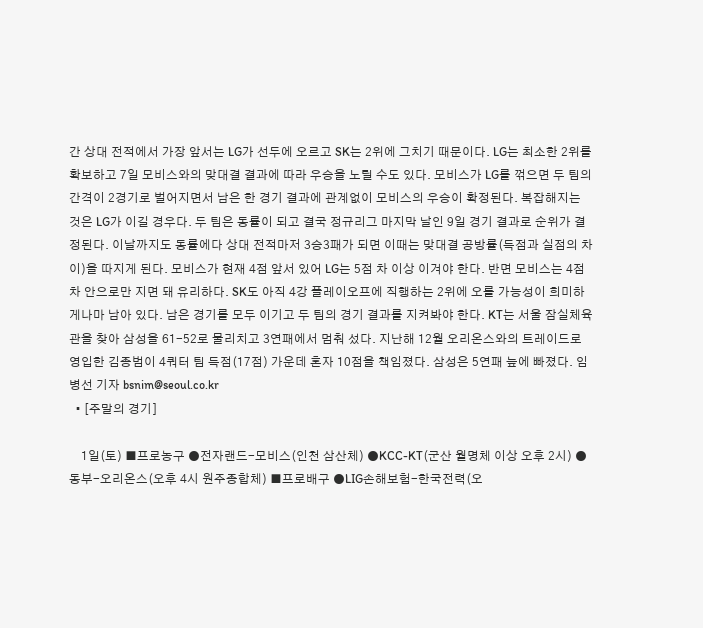간 상대 전적에서 가장 앞서는 LG가 선두에 오르고 SK는 2위에 그치기 때문이다. LG는 최소한 2위를 확보하고 7일 모비스와의 맞대결 결과에 따라 우승을 노릴 수도 있다. 모비스가 LG를 꺾으면 두 팀의 간격이 2경기로 벌어지면서 남은 한 경기 결과에 관계없이 모비스의 우승이 확정된다. 복잡해지는 것은 LG가 이길 경우다. 두 팀은 동률이 되고 결국 정규리그 마지막 날인 9일 경기 결과로 순위가 결정된다. 이날까지도 동률에다 상대 전적마저 3승3패가 되면 이때는 맞대결 공방률(득점과 실점의 차이)을 따지게 된다. 모비스가 현재 4점 앞서 있어 LG는 5점 차 이상 이겨야 한다. 반면 모비스는 4점 차 안으로만 지면 돼 유리하다. SK도 아직 4강 플레이오프에 직행하는 2위에 오를 가능성이 희미하게나마 남아 있다. 남은 경기를 모두 이기고 두 팀의 경기 결과를 지켜봐야 한다. KT는 서울 잠실체육관을 찾아 삼성을 61-52로 물리치고 3연패에서 멈춰 섰다. 지난해 12월 오리온스와의 트레이드로 영입한 김종범이 4쿼터 팀 득점(17점) 가운데 혼자 10점을 책임졌다. 삼성은 5연패 늪에 빠졌다. 임병선 기자 bsnim@seoul.co.kr
  • [주말의 경기]

    1일(토) ■프로농구 ●전자랜드-모비스(인천 삼산체) ●KCC-KT(군산 월명체 이상 오후 2시) ●동부-오리온스(오후 4시 원주종합체) ■프로배구 ●LIG손해보험-한국전력(오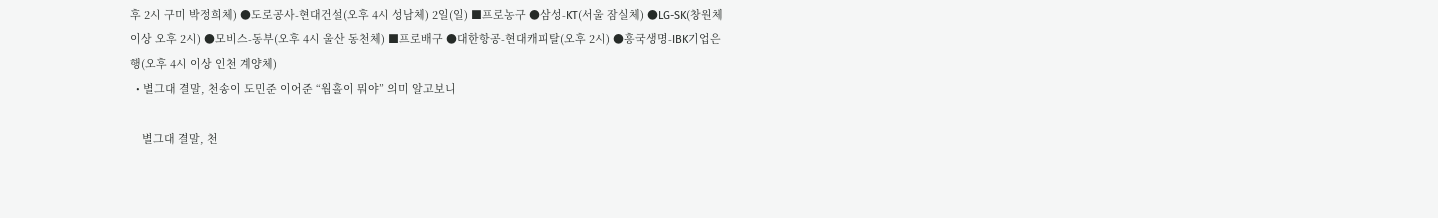후 2시 구미 박정희체) ●도로공사-현대건설(오후 4시 성남체) 2일(일) ■프로농구 ●삼성-KT(서울 잠실체) ●LG-SK(창원체 이상 오후 2시) ●모비스-동부(오후 4시 울산 동천체) ■프로배구 ●대한항공-현대캐피탈(오후 2시) ●흥국생명-IBK기업은행(오후 4시 이상 인천 계양체)
  • 별그대 결말, 천송이 도민준 이어준 “웜홀이 뭐야” 의미 알고보니

    별그대 결말, 천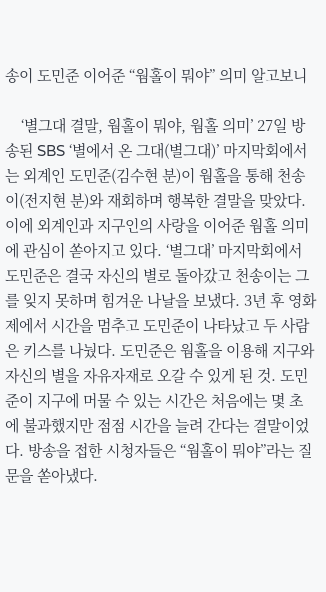송이 도민준 이어준 “웜홀이 뭐야” 의미 알고보니

    ‘별그대 결말, 웜홀이 뭐야, 웜홀 의미’ 27일 방송된 SBS ‘별에서 온 그대(별그대)’ 마지막회에서는 외계인 도민준(김수현 분)이 웜홀을 통해 천송이(전지현 분)와 재회하며 행복한 결말을 맞았다. 이에 외계인과 지구인의 사랑을 이어준 웜홀 의미에 관심이 쏟아지고 있다. ‘별그대’ 마지막회에서 도민준은 결국 자신의 별로 돌아갔고 천송이는 그를 잊지 못하며 힘겨운 나날을 보냈다. 3년 후 영화제에서 시간을 멈추고 도민준이 나타났고 두 사람은 키스를 나눴다. 도민준은 웜홀을 이용해 지구와 자신의 별을 자유자재로 오갈 수 있게 된 것. 도민준이 지구에 머물 수 있는 시간은 처음에는 몇 초에 불과했지만 점점 시간을 늘려 간다는 결말이었다. 방송을 접한 시청자들은 “웜홀이 뭐야”라는 질문을 쏟아냈다.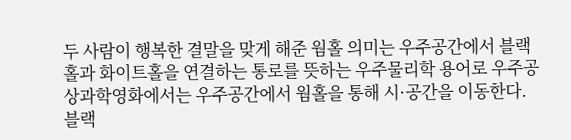두 사람이 행복한 결말을 맞게 해준 웜홀 의미는 우주공간에서 블랙홀과 화이트홀을 연결하는 통로를 뜻하는 우주물리학 용어로 우주공상과학영화에서는 우주공간에서 웜홀을 통해 시·공간을 이동한다. 블랙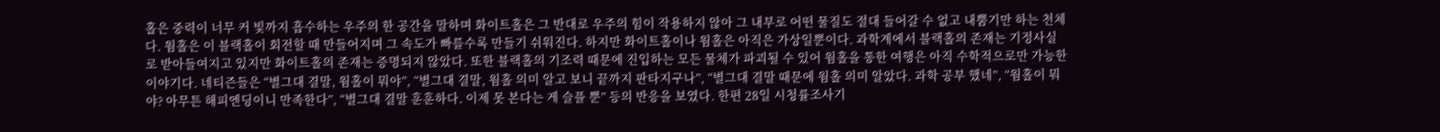홀은 중력이 너무 커 빛까지 흡수하는 우주의 한 공간을 말하며 화이트홀은 그 반대로 우주의 힘이 작용하지 않아 그 내부로 어떤 물질도 절대 들어갈 수 없고 내뿜기만 하는 천체다. 웜홀은 이 블랙홀이 회전할 때 만들어지며 그 속도가 빠를수록 만들기 쉬워진다. 하지만 화이트홀이나 웜홀은 아직은 가상일뿐이다. 과학계에서 블랙홀의 존재는 기정사실로 받아들여지고 있지만 화이트홀의 존재는 증명되지 않았다. 또한 블랙홀의 기조력 때문에 진입하는 모든 물체가 파괴될 수 있어 웜홀을 통한 여행은 아직 수학적으로만 가능한 이야기다. 네티즌들은 “별그대 결말, 웜홀이 뭐야”, “별그대 결말, 웜홀 의미 알고 보니 끝까지 판타지구나”, “별그대 결말 때문에 웜홀 의미 알았다. 과학 공부 했네”, “웜홀이 뭐야? 아무튼 해피엔딩이니 만족한다”, “별그대 결말 훈훈하다. 이제 못 본다는 게 슬플 뿐” 등의 반응을 보였다. 한편 28일 시청률조사기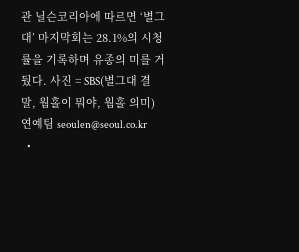관 닐슨코리아에 따르면 ‘별그대’ 마지막회는 28.1%의 시청률을 기록하며 유종의 미를 거뒀다. 사진 = SBS(별그대 결말, 웜홀이 뭐야, 웜홀 의미) 연예팀 seoulen@seoul.co.kr
  •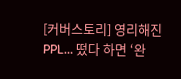[커버스토리] 영리해진 PPL… 떴다 하면 ‘완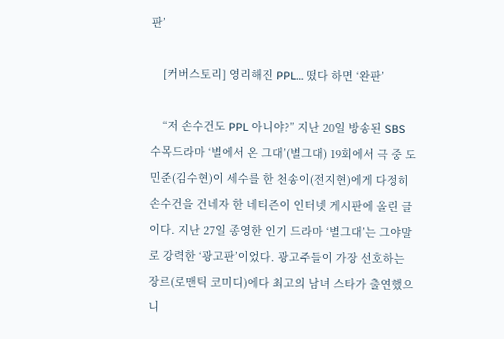판’

    [커버스토리] 영리해진 PPL… 떴다 하면 ‘완판’

    “저 손수건도 PPL 아니야?” 지난 20일 방송된 SBS 수목드라마 ‘별에서 온 그대’(별그대) 19회에서 극 중 도민준(김수현)이 세수를 한 천송이(전지현)에게 다정히 손수건을 건네자 한 네티즌이 인터넷 게시판에 올린 글이다. 지난 27일 종영한 인기 드라마 ‘별그대’는 그야말로 강력한 ‘광고판’이었다. 광고주들이 가장 선호하는 장르(로맨틱 코미디)에다 최고의 남녀 스타가 출연했으니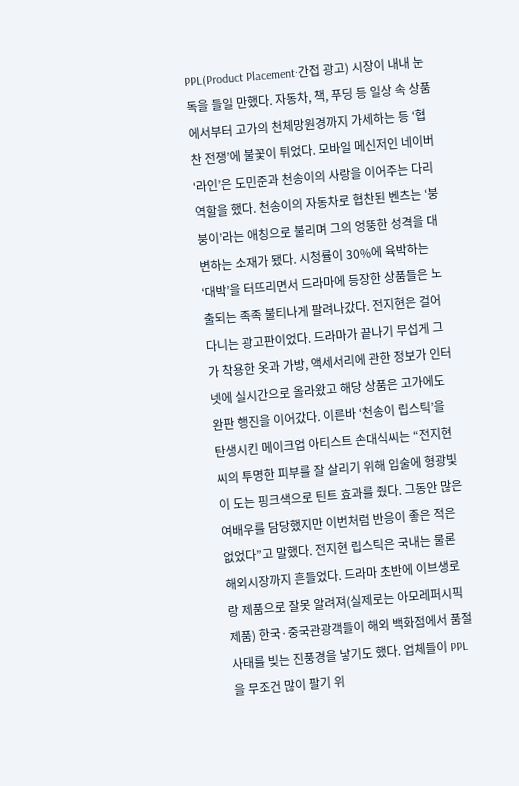PPL(Product Placement·간접 광고) 시장이 내내 눈독을 들일 만했다. 자동차, 책, 푸딩 등 일상 속 상품에서부터 고가의 천체망원경까지 가세하는 등 ‘협찬 전쟁’에 불꽃이 튀었다. 모바일 메신저인 네이버 ‘라인’은 도민준과 천송이의 사랑을 이어주는 다리 역할을 했다. 천송이의 자동차로 협찬된 벤츠는 ‘붕붕이’라는 애칭으로 불리며 그의 엉뚱한 성격을 대변하는 소재가 됐다. 시청률이 30%에 육박하는 ‘대박’을 터뜨리면서 드라마에 등장한 상품들은 노출되는 족족 불티나게 팔려나갔다. 전지현은 걸어다니는 광고판이었다. 드라마가 끝나기 무섭게 그가 착용한 옷과 가방, 액세서리에 관한 정보가 인터넷에 실시간으로 올라왔고 해당 상품은 고가에도 완판 행진을 이어갔다. 이른바 ‘천송이 립스틱’을 탄생시킨 메이크업 아티스트 손대식씨는 “전지현씨의 투명한 피부를 잘 살리기 위해 입술에 형광빛이 도는 핑크색으로 틴트 효과를 줬다. 그동안 많은 여배우를 담당했지만 이번처럼 반응이 좋은 적은 없었다”고 말했다. 전지현 립스틱은 국내는 물론 해외시장까지 흔들었다. 드라마 초반에 이브생로랑 제품으로 잘못 알려져(실제로는 아모레퍼시픽 제품) 한국·중국관광객들이 해외 백화점에서 품절 사태를 빚는 진풍경을 낳기도 했다. 업체들이 PPL을 무조건 많이 팔기 위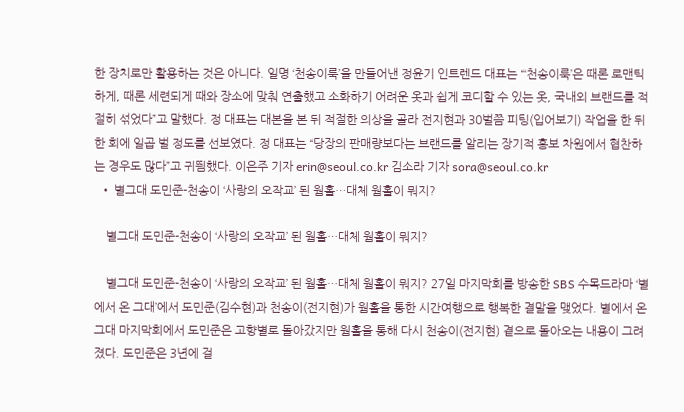한 장치로만 활용하는 것은 아니다. 일명 ‘천송이룩’을 만들어낸 정윤기 인트렌드 대표는 “‘천송이룩’은 때론 로맨틱하게, 때론 세련되게 때와 장소에 맞춰 연출했고 소화하기 어려운 옷과 쉽게 코디할 수 있는 옷, 국내외 브랜드를 적절히 섞었다”고 말했다. 정 대표는 대본을 본 뒤 적절한 의상을 골라 전지현과 30벌쯤 피팅(입어보기) 작업을 한 뒤 한 회에 일곱 벌 정도를 선보였다. 정 대표는 “당장의 판매량보다는 브랜드를 알리는 장기적 홍보 차원에서 협찬하는 경우도 많다”고 귀띔했다. 이은주 기자 erin@seoul.co.kr 김소라 기자 sora@seoul.co.kr
  • 별그대 도민준-천송이 ‘사랑의 오작교’ 된 웜홀…대체 웜홀이 뭐지?

    별그대 도민준-천송이 ‘사랑의 오작교’ 된 웜홀…대체 웜홀이 뭐지?

    별그대 도민준-천송이 ‘사랑의 오작교’ 된 웜홀…대체 웜홀이 뭐지? 27일 마지막회를 방송한 SBS 수목드라마 ‘별에서 온 그대’에서 도민준(김수현)과 천송이(전지현)가 웜홀을 통한 시간여행으로 행복한 결말을 맺었다. 별에서 온 그대 마지막회에서 도민준은 고향별로 돌아갔지만 웜홀을 통해 다시 천송이(전지현) 곁으로 돌아오는 내용이 그려졌다. 도민준은 3년에 걸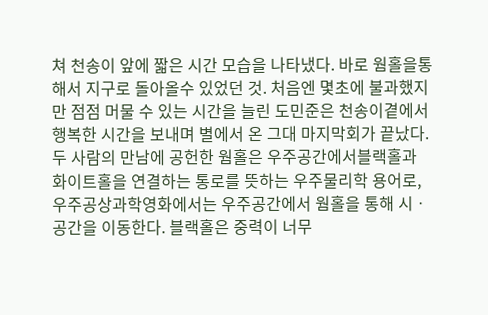쳐 천송이 앞에 짧은 시간 모습을 나타냈다. 바로 웜홀을통해서 지구로 돌아올수 있었던 것. 처음엔 몇초에 불과했지만 점점 머물 수 있는 시간을 늘린 도민준은 천송이곁에서 행복한 시간을 보내며 별에서 온 그대 마지막회가 끝났다. 두 사람의 만남에 공헌한 웜홀은 우주공간에서블랙홀과 화이트홀을 연결하는 통로를 뜻하는 우주물리학 용어로, 우주공상과학영화에서는 우주공간에서 웜홀을 통해 시ㆍ공간을 이동한다. 블랙홀은 중력이 너무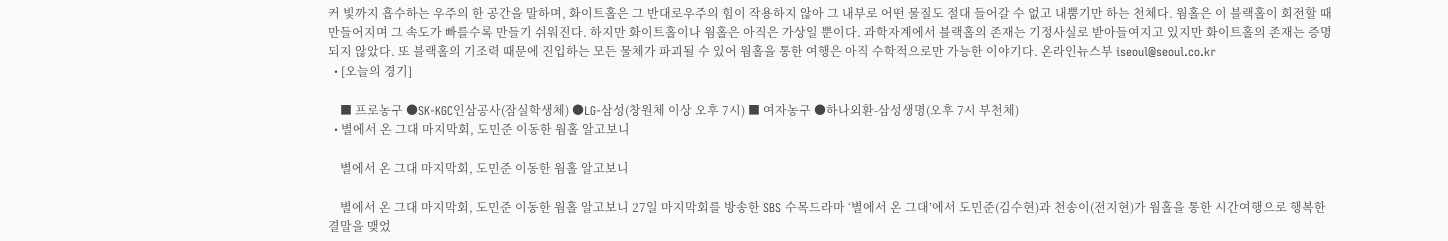커 빛까지 흡수하는 우주의 한 공간을 말하며, 화이트홀은 그 반대로우주의 힘이 작용하지 않아 그 내부로 어떤 물질도 절대 들어갈 수 없고 내뿜기만 하는 천체다. 웜홀은 이 블랙홀이 회전할 때 만들어지며 그 속도가 빠를수록 만들기 쉬워진다. 하지만 화이트홀이나 웜홀은 아직은 가상일 뿐이다. 과학자계에서 블랙홀의 존재는 기정사실로 받아들여지고 있지만 화이트홀의 존재는 증명되지 않았다. 또 블랙홀의 기조력 때문에 진입하는 모든 물체가 파괴될 수 있어 웜홀을 통한 여행은 아직 수학적으로만 가능한 이야기다. 온라인뉴스부 iseoul@seoul.co.kr
  • [오늘의 경기]

    ■ 프로농구 ●SK-KGC인삼공사(잠실학생체) ●LG-삼성(창원체 이상 오후 7시) ■ 여자농구 ●하나외환-삼성생명(오후 7시 부천체)
  • 별에서 온 그대 마지막회, 도민준 이동한 웜홀 알고보니

    별에서 온 그대 마지막회, 도민준 이동한 웜홀 알고보니

    별에서 온 그대 마지막회, 도민준 이동한 웜홀 알고보니 27일 마지막회를 방송한 SBS 수목드라마 ‘별에서 온 그대’에서 도민준(김수현)과 천송이(전지현)가 웜홀을 통한 시간여행으로 행복한 결말을 맺었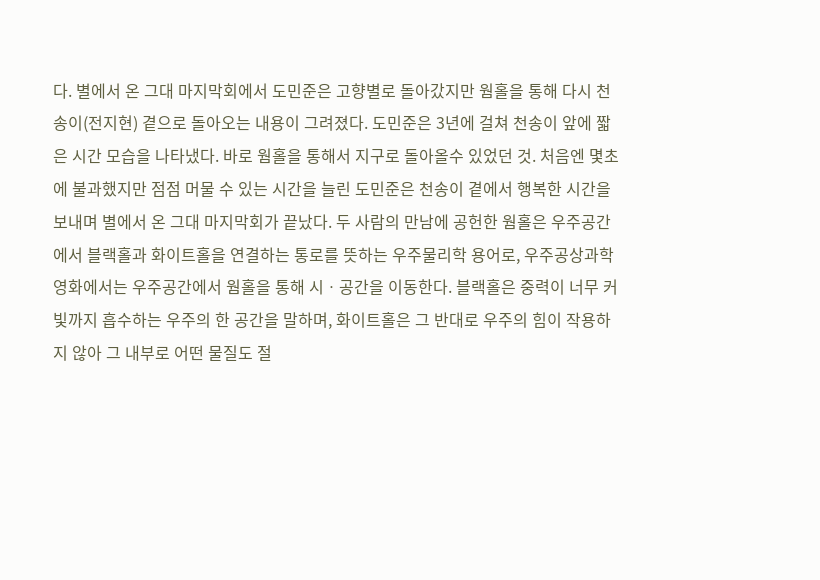다. 별에서 온 그대 마지막회에서 도민준은 고향별로 돌아갔지만 웜홀을 통해 다시 천송이(전지현) 곁으로 돌아오는 내용이 그려졌다. 도민준은 3년에 걸쳐 천송이 앞에 짧은 시간 모습을 나타냈다. 바로 웜홀을 통해서 지구로 돌아올수 있었던 것. 처음엔 몇초에 불과했지만 점점 머물 수 있는 시간을 늘린 도민준은 천송이 곁에서 행복한 시간을 보내며 별에서 온 그대 마지막회가 끝났다. 두 사람의 만남에 공헌한 웜홀은 우주공간에서 블랙홀과 화이트홀을 연결하는 통로를 뜻하는 우주물리학 용어로, 우주공상과학영화에서는 우주공간에서 웜홀을 통해 시ㆍ공간을 이동한다. 블랙홀은 중력이 너무 커 빛까지 흡수하는 우주의 한 공간을 말하며, 화이트홀은 그 반대로 우주의 힘이 작용하지 않아 그 내부로 어떤 물질도 절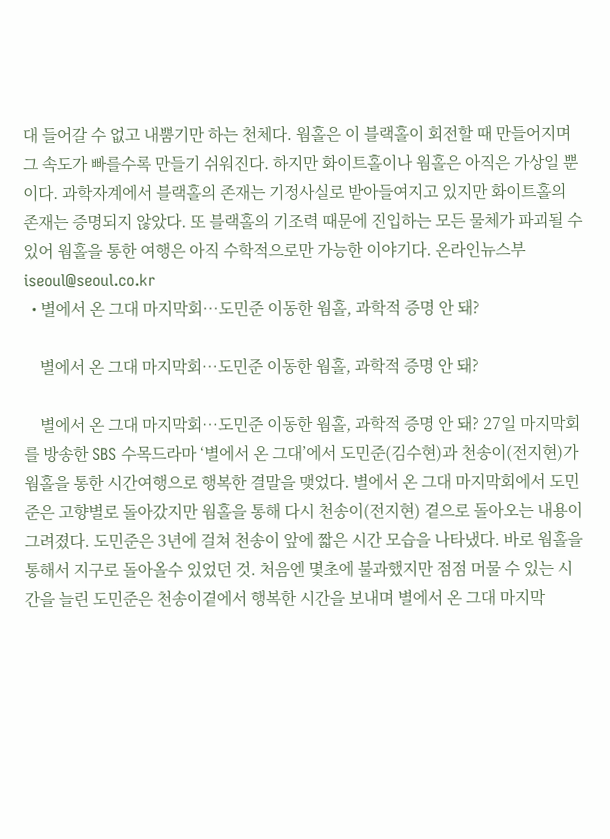대 들어갈 수 없고 내뿜기만 하는 천체다. 웜홀은 이 블랙홀이 회전할 때 만들어지며 그 속도가 빠를수록 만들기 쉬워진다. 하지만 화이트홀이나 웜홀은 아직은 가상일 뿐이다. 과학자계에서 블랙홀의 존재는 기정사실로 받아들여지고 있지만 화이트홀의 존재는 증명되지 않았다. 또 블랙홀의 기조력 때문에 진입하는 모든 물체가 파괴될 수 있어 웜홀을 통한 여행은 아직 수학적으로만 가능한 이야기다. 온라인뉴스부 iseoul@seoul.co.kr
  • 별에서 온 그대 마지막회…도민준 이동한 웜홀, 과학적 증명 안 돼?

    별에서 온 그대 마지막회…도민준 이동한 웜홀, 과학적 증명 안 돼?

    별에서 온 그대 마지막회…도민준 이동한 웜홀, 과학적 증명 안 돼? 27일 마지막회를 방송한 SBS 수목드라마 ‘별에서 온 그대’에서 도민준(김수현)과 천송이(전지현)가 웜홀을 통한 시간여행으로 행복한 결말을 맺었다. 별에서 온 그대 마지막회에서 도민준은 고향별로 돌아갔지만 웜홀을 통해 다시 천송이(전지현) 곁으로 돌아오는 내용이 그려졌다. 도민준은 3년에 걸쳐 천송이 앞에 짧은 시간 모습을 나타냈다. 바로 웜홀을통해서 지구로 돌아올수 있었던 것. 처음엔 몇초에 불과했지만 점점 머물 수 있는 시간을 늘린 도민준은 천송이곁에서 행복한 시간을 보내며 별에서 온 그대 마지막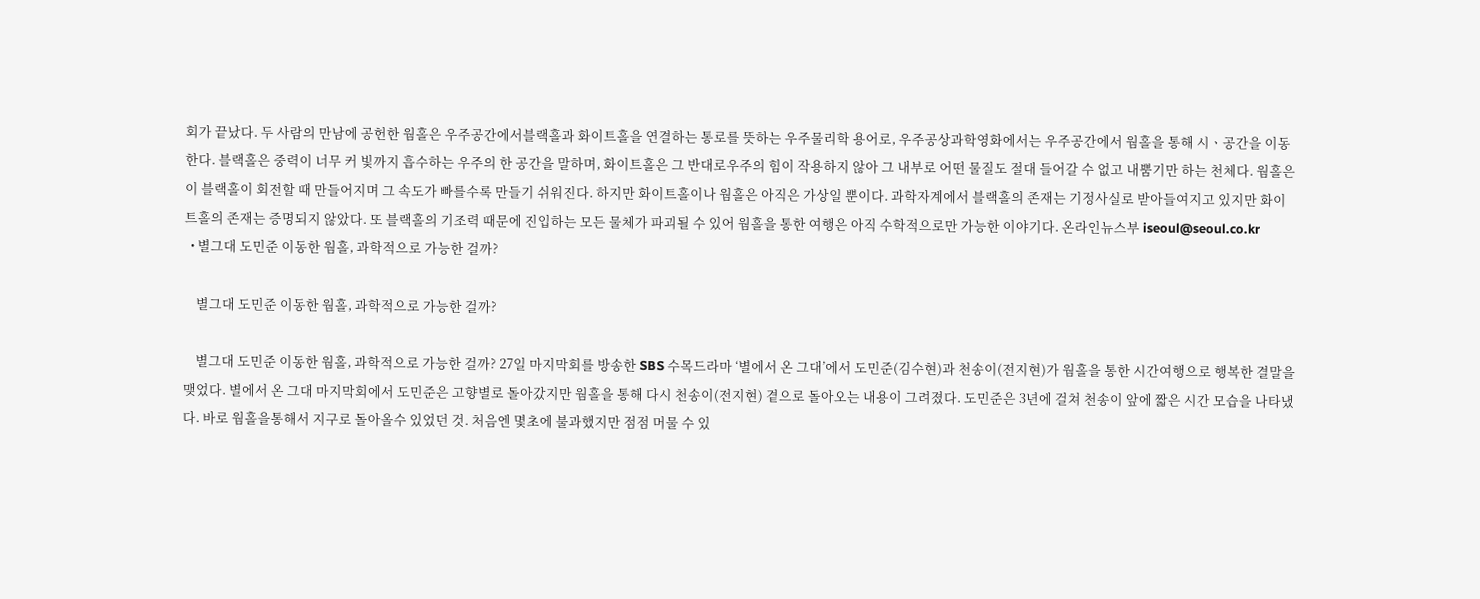회가 끝났다. 두 사람의 만남에 공헌한 웜홀은 우주공간에서블랙홀과 화이트홀을 연결하는 통로를 뜻하는 우주물리학 용어로, 우주공상과학영화에서는 우주공간에서 웜홀을 통해 시ㆍ공간을 이동한다. 블랙홀은 중력이 너무 커 빛까지 흡수하는 우주의 한 공간을 말하며, 화이트홀은 그 반대로우주의 힘이 작용하지 않아 그 내부로 어떤 물질도 절대 들어갈 수 없고 내뿜기만 하는 천체다. 웜홀은 이 블랙홀이 회전할 때 만들어지며 그 속도가 빠를수록 만들기 쉬워진다. 하지만 화이트홀이나 웜홀은 아직은 가상일 뿐이다. 과학자계에서 블랙홀의 존재는 기정사실로 받아들여지고 있지만 화이트홀의 존재는 증명되지 않았다. 또 블랙홀의 기조력 때문에 진입하는 모든 물체가 파괴될 수 있어 웜홀을 통한 여행은 아직 수학적으로만 가능한 이야기다. 온라인뉴스부 iseoul@seoul.co.kr
  • 별그대 도민준 이동한 웜홀, 과학적으로 가능한 걸까?

    별그대 도민준 이동한 웜홀, 과학적으로 가능한 걸까?

    별그대 도민준 이동한 웜홀, 과학적으로 가능한 걸까? 27일 마지막회를 방송한 SBS 수목드라마 ‘별에서 온 그대’에서 도민준(김수현)과 천송이(전지현)가 웜홀을 통한 시간여행으로 행복한 결말을 맺었다. 별에서 온 그대 마지막회에서 도민준은 고향별로 돌아갔지만 웜홀을 통해 다시 천송이(전지현) 곁으로 돌아오는 내용이 그려졌다. 도민준은 3년에 걸쳐 천송이 앞에 짧은 시간 모습을 나타냈다. 바로 웜홀을통해서 지구로 돌아올수 있었던 것. 처음엔 몇초에 불과했지만 점점 머물 수 있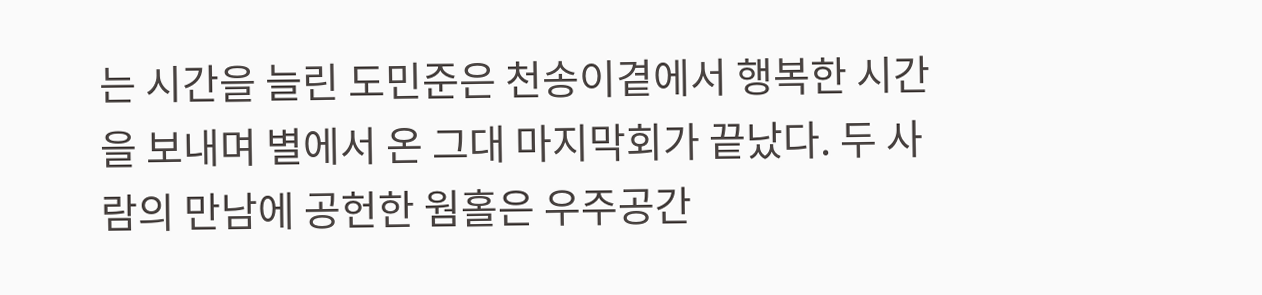는 시간을 늘린 도민준은 천송이곁에서 행복한 시간을 보내며 별에서 온 그대 마지막회가 끝났다. 두 사람의 만남에 공헌한 웜홀은 우주공간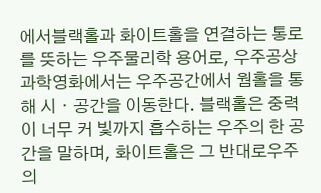에서블랙홀과 화이트홀을 연결하는 통로를 뜻하는 우주물리학 용어로, 우주공상과학영화에서는 우주공간에서 웜홀을 통해 시ㆍ공간을 이동한다. 블랙홀은 중력이 너무 커 빛까지 흡수하는 우주의 한 공간을 말하며, 화이트홀은 그 반대로우주의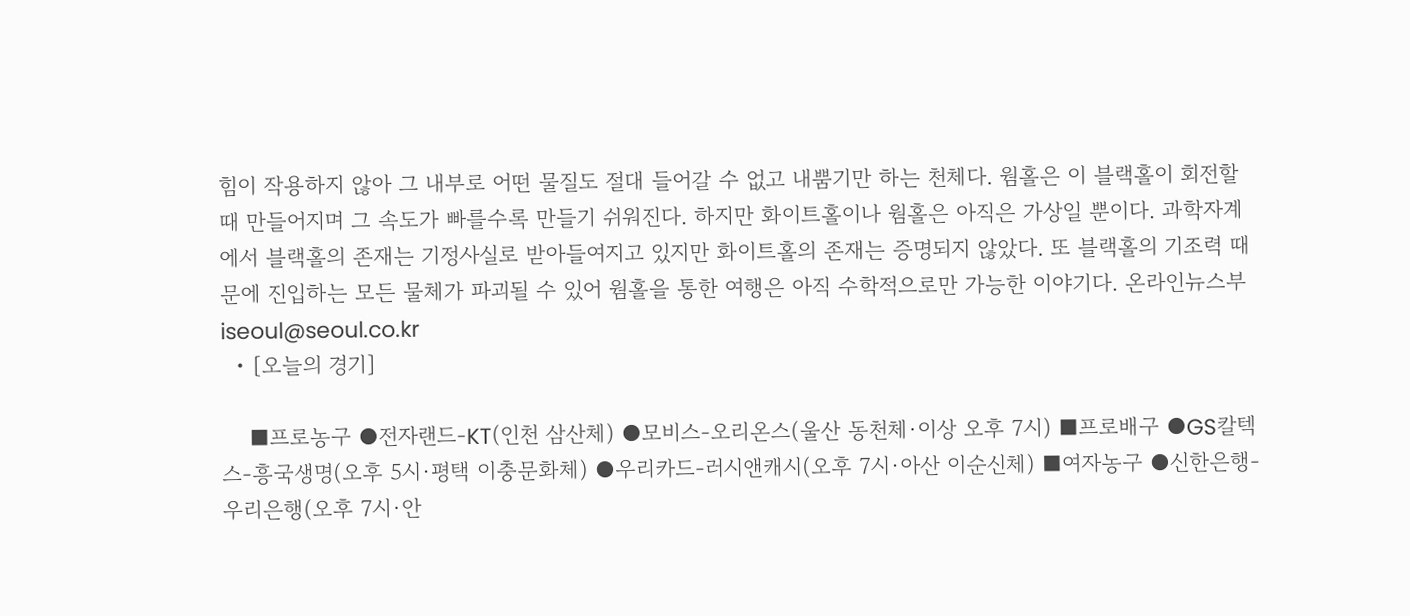힘이 작용하지 않아 그 내부로 어떤 물질도 절대 들어갈 수 없고 내뿜기만 하는 천체다. 웜홀은 이 블랙홀이 회전할 때 만들어지며 그 속도가 빠를수록 만들기 쉬워진다. 하지만 화이트홀이나 웜홀은 아직은 가상일 뿐이다. 과학자계에서 블랙홀의 존재는 기정사실로 받아들여지고 있지만 화이트홀의 존재는 증명되지 않았다. 또 블랙홀의 기조력 때문에 진입하는 모든 물체가 파괴될 수 있어 웜홀을 통한 여행은 아직 수학적으로만 가능한 이야기다. 온라인뉴스부 iseoul@seoul.co.kr
  • [오늘의 경기]

    ■프로농구 ●전자랜드-KT(인천 삼산체) ●모비스-오리온스(울산 동천체·이상 오후 7시) ■프로배구 ●GS칼텍스-흥국생명(오후 5시·평택 이충문화체) ●우리카드-러시앤캐시(오후 7시·아산 이순신체) ■여자농구 ●신한은행-우리은행(오후 7시·안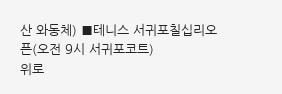산 와동체) ■테니스 서귀포칠십리오픈(오전 9시 서귀포코트)
위로